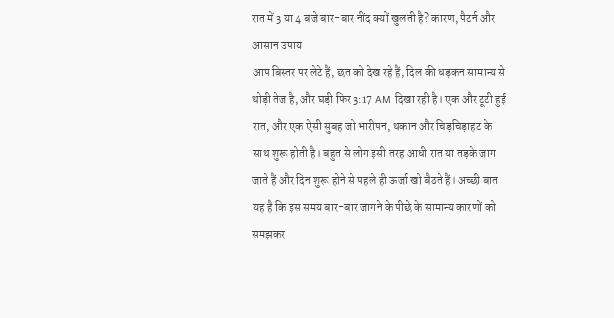रात में 3 या 4 बजे बार-बार नींद क्यों खुलती है? कारण, पैटर्न और आसान उपाय
आप बिस्तर पर लेटे हैं, छत को देख रहे हैं, दिल की धड़कन सामान्य से थोड़ी तेज है, और घड़ी फिर 3:17 AM दिखा रही है। एक और टूटी हुई रात, और एक ऐसी सुबह जो भारीपन, थकान और चिड़चिड़ाहट के साथ शुरू होती है। बहुत से लोग इसी तरह आधी रात या तड़के जाग जाते हैं और दिन शुरू होने से पहले ही ऊर्जा खो बैठते हैं। अच्छी बात यह है कि इस समय बार-बार जागने के पीछे के सामान्य कारणों को समझकर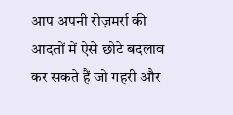आप अपनी रोज़मर्रा की आदतों में ऐसे छोटे बदलाव कर सकते हैं जो गहरी और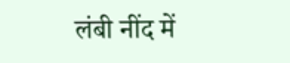लंबी नींद में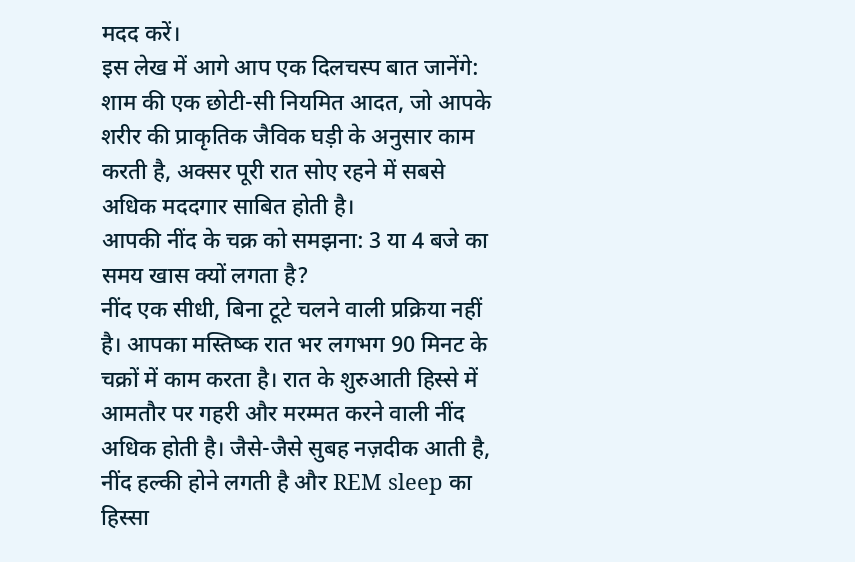मदद करें।
इस लेख में आगे आप एक दिलचस्प बात जानेंगे: शाम की एक छोटी-सी नियमित आदत, जो आपके शरीर की प्राकृतिक जैविक घड़ी के अनुसार काम करती है, अक्सर पूरी रात सोए रहने में सबसे अधिक मददगार साबित होती है।
आपकी नींद के चक्र को समझना: 3 या 4 बजे का समय खास क्यों लगता है?
नींद एक सीधी, बिना टूटे चलने वाली प्रक्रिया नहीं है। आपका मस्तिष्क रात भर लगभग 90 मिनट के चक्रों में काम करता है। रात के शुरुआती हिस्से में आमतौर पर गहरी और मरम्मत करने वाली नींद अधिक होती है। जैसे-जैसे सुबह नज़दीक आती है, नींद हल्की होने लगती है और REM sleep का हिस्सा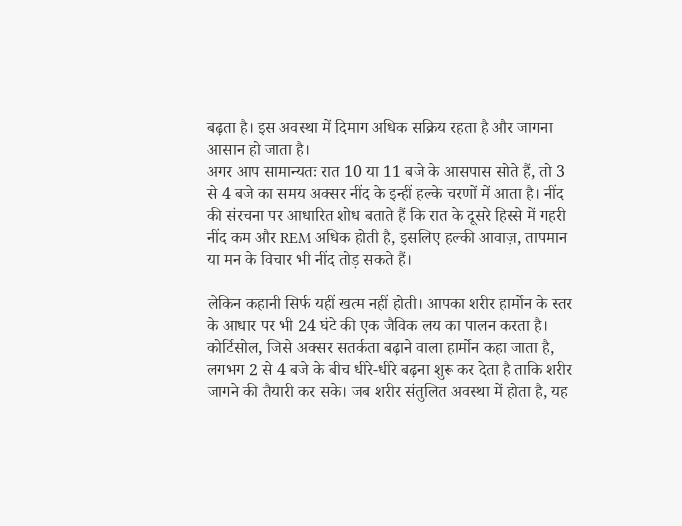बढ़ता है। इस अवस्था में दिमाग अधिक सक्रिय रहता है और जागना आसान हो जाता है।
अगर आप सामान्यतः रात 10 या 11 बजे के आसपास सोते हैं, तो 3 से 4 बजे का समय अक्सर नींद के इन्हीं हल्के चरणों में आता है। नींद की संरचना पर आधारित शोध बताते हैं कि रात के दूसरे हिस्से में गहरी नींद कम और REM अधिक होती है, इसलिए हल्की आवाज़, तापमान या मन के विचार भी नींद तोड़ सकते हैं।

लेकिन कहानी सिर्फ यहीं खत्म नहीं होती। आपका शरीर हार्मोन के स्तर के आधार पर भी 24 घंटे की एक जैविक लय का पालन करता है। कोर्टिसोल, जिसे अक्सर सतर्कता बढ़ाने वाला हार्मोन कहा जाता है, लगभग 2 से 4 बजे के बीच धीरे-धीरे बढ़ना शुरू कर देता है ताकि शरीर जागने की तैयारी कर सके। जब शरीर संतुलित अवस्था में होता है, यह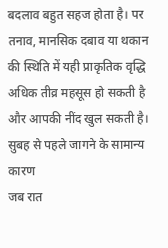बदलाव बहुत सहज होता है। पर तनाव, मानसिक दबाव या थकान की स्थिति में यही प्राकृतिक वृद्धि अधिक तीव्र महसूस हो सकती है और आपकी नींद खुल सकती है।
सुबह से पहले जागने के सामान्य कारण
जब रात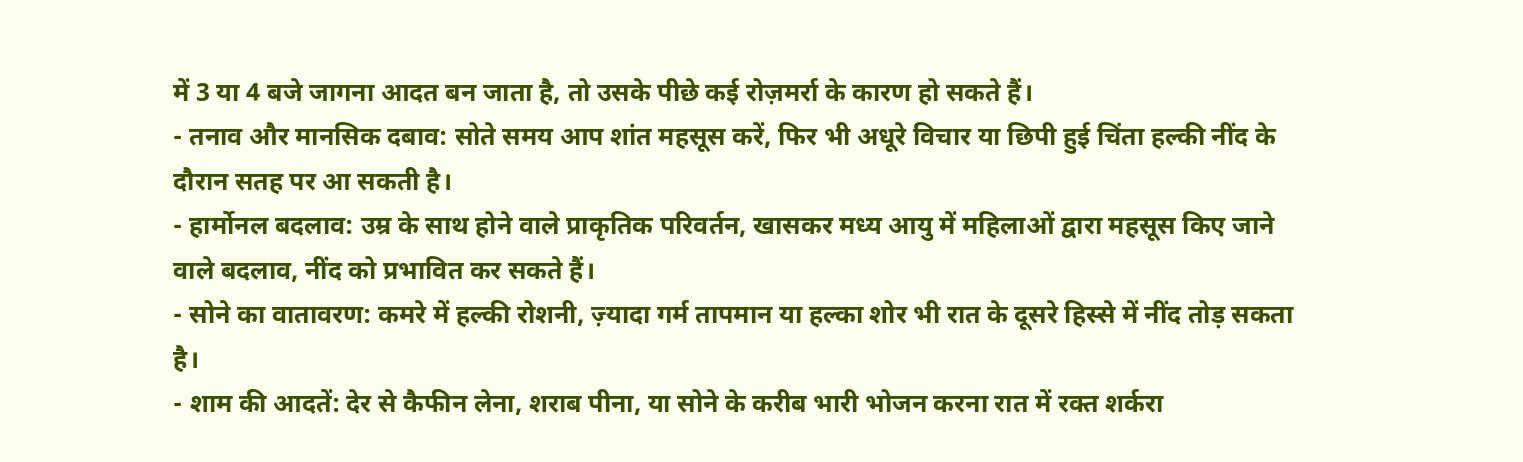में 3 या 4 बजे जागना आदत बन जाता है, तो उसके पीछे कई रोज़मर्रा के कारण हो सकते हैं।
- तनाव और मानसिक दबाव: सोते समय आप शांत महसूस करें, फिर भी अधूरे विचार या छिपी हुई चिंता हल्की नींद के दौरान सतह पर आ सकती है।
- हार्मोनल बदलाव: उम्र के साथ होने वाले प्राकृतिक परिवर्तन, खासकर मध्य आयु में महिलाओं द्वारा महसूस किए जाने वाले बदलाव, नींद को प्रभावित कर सकते हैं।
- सोने का वातावरण: कमरे में हल्की रोशनी, ज़्यादा गर्म तापमान या हल्का शोर भी रात के दूसरे हिस्से में नींद तोड़ सकता है।
- शाम की आदतें: देर से कैफीन लेना, शराब पीना, या सोने के करीब भारी भोजन करना रात में रक्त शर्करा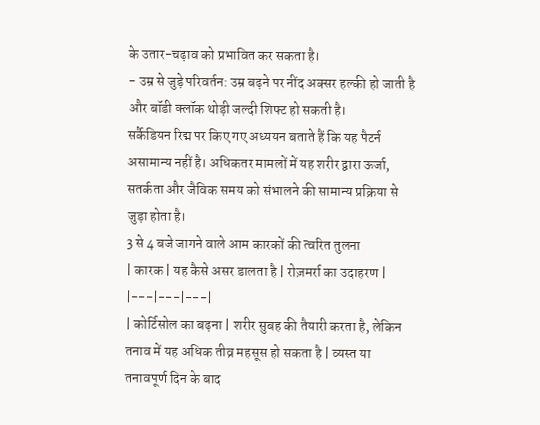के उतार-चढ़ाव को प्रभावित कर सकता है।
- उम्र से जुड़े परिवर्तन: उम्र बढ़ने पर नींद अक्सर हल्की हो जाती है और बॉडी क्लॉक थोड़ी जल्दी शिफ्ट हो सकती है।
सर्कैडियन रिद्म पर किए गए अध्ययन बताते हैं कि यह पैटर्न असामान्य नहीं है। अधिकतर मामलों में यह शरीर द्वारा ऊर्जा, सतर्कता और जैविक समय को संभालने की सामान्य प्रक्रिया से जुड़ा होता है।
3 से 4 बजे जागने वाले आम कारकों की त्वरित तुलना
| कारक | यह कैसे असर डालता है | रोज़मर्रा का उदाहरण |
|---|---|---|
| कोर्टिसोल का बढ़ना | शरीर सुबह की तैयारी करता है, लेकिन तनाव में यह अधिक तीव्र महसूस हो सकता है | व्यस्त या तनावपूर्ण दिन के बाद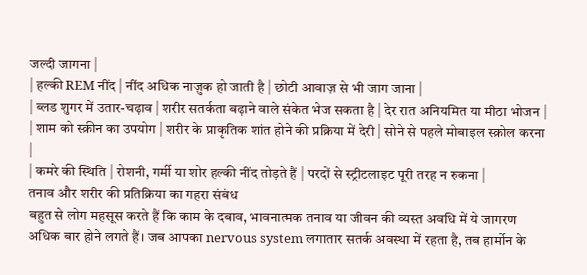जल्दी जागना |
| हल्की REM नींद | नींद अधिक नाज़ुक हो जाती है | छोटी आवाज़ से भी जाग जाना |
| ब्लड शुगर में उतार-चढ़ाव | शरीर सतर्कता बढ़ाने वाले संकेत भेज सकता है | देर रात अनियमित या मीठा भोजन |
| शाम को स्क्रीन का उपयोग | शरीर के प्राकृतिक शांत होने की प्रक्रिया में देरी | सोने से पहले मोबाइल स्क्रोल करना |
| कमरे की स्थिति | रोशनी, गर्मी या शोर हल्की नींद तोड़ते हैं | परदों से स्ट्रीटलाइट पूरी तरह न रुकना |
तनाव और शरीर की प्रतिक्रिया का गहरा संबंध
बहुत से लोग महसूस करते हैं कि काम के दबाव, भावनात्मक तनाव या जीवन की व्यस्त अवधि में ये जागरण अधिक बार होने लगते हैं। जब आपका nervous system लगातार सतर्क अवस्था में रहता है, तब हार्मोन के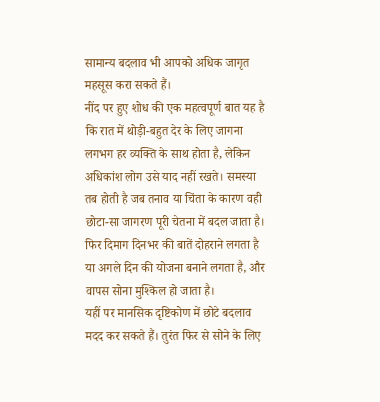सामान्य बदलाव भी आपको अधिक जागृत महसूस करा सकते हैं।
नींद पर हुए शोध की एक महत्वपूर्ण बात यह है कि रात में थोड़ी-बहुत देर के लिए जागना लगभग हर व्यक्ति के साथ होता है, लेकिन अधिकांश लोग उसे याद नहीं रखते। समस्या तब होती है जब तनाव या चिंता के कारण वही छोटा-सा जागरण पूरी चेतना में बदल जाता है। फिर दिमाग दिनभर की बातें दोहराने लगता है या अगले दिन की योजना बनाने लगता है, और वापस सोना मुश्किल हो जाता है।
यहीं पर मानसिक दृष्टिकोण में छोटे बदलाव मदद कर सकते हैं। तुरंत फिर से सोने के लिए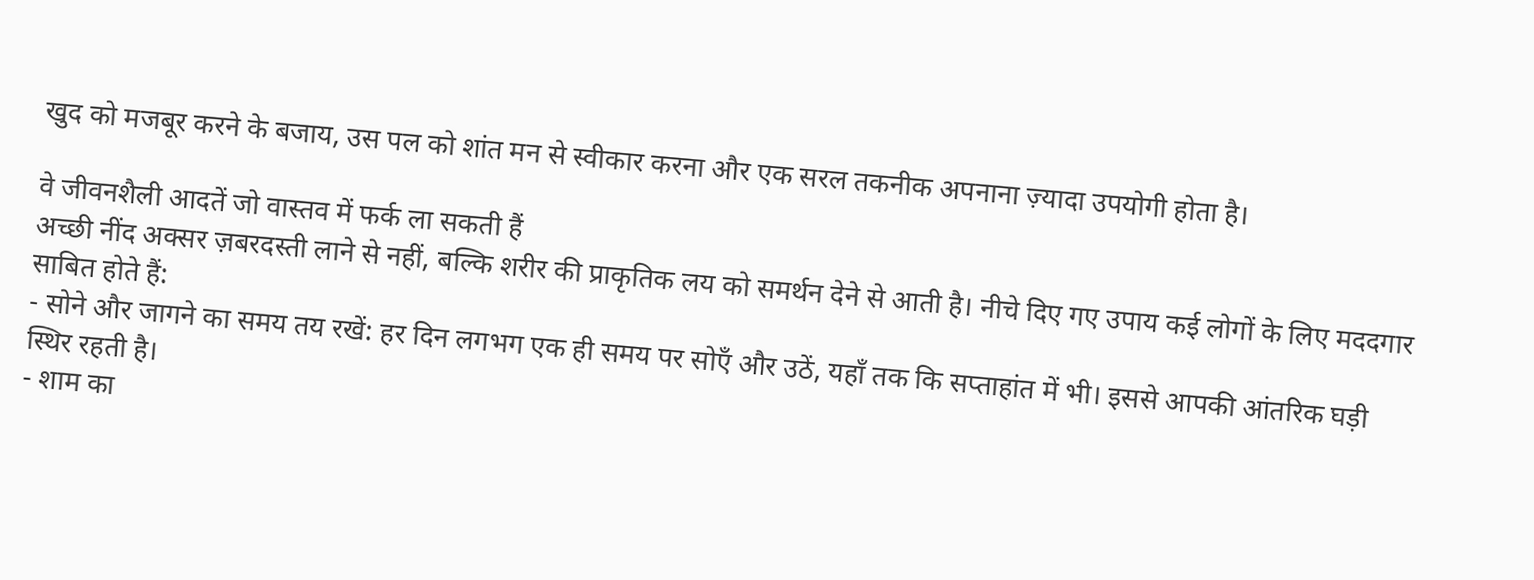खुद को मजबूर करने के बजाय, उस पल को शांत मन से स्वीकार करना और एक सरल तकनीक अपनाना ज़्यादा उपयोगी होता है।

वे जीवनशैली आदतें जो वास्तव में फर्क ला सकती हैं
अच्छी नींद अक्सर ज़बरदस्ती लाने से नहीं, बल्कि शरीर की प्राकृतिक लय को समर्थन देने से आती है। नीचे दिए गए उपाय कई लोगों के लिए मददगार साबित होते हैं:
- सोने और जागने का समय तय रखें: हर दिन लगभग एक ही समय पर सोएँ और उठें, यहाँ तक कि सप्ताहांत में भी। इससे आपकी आंतरिक घड़ी स्थिर रहती है।
- शाम का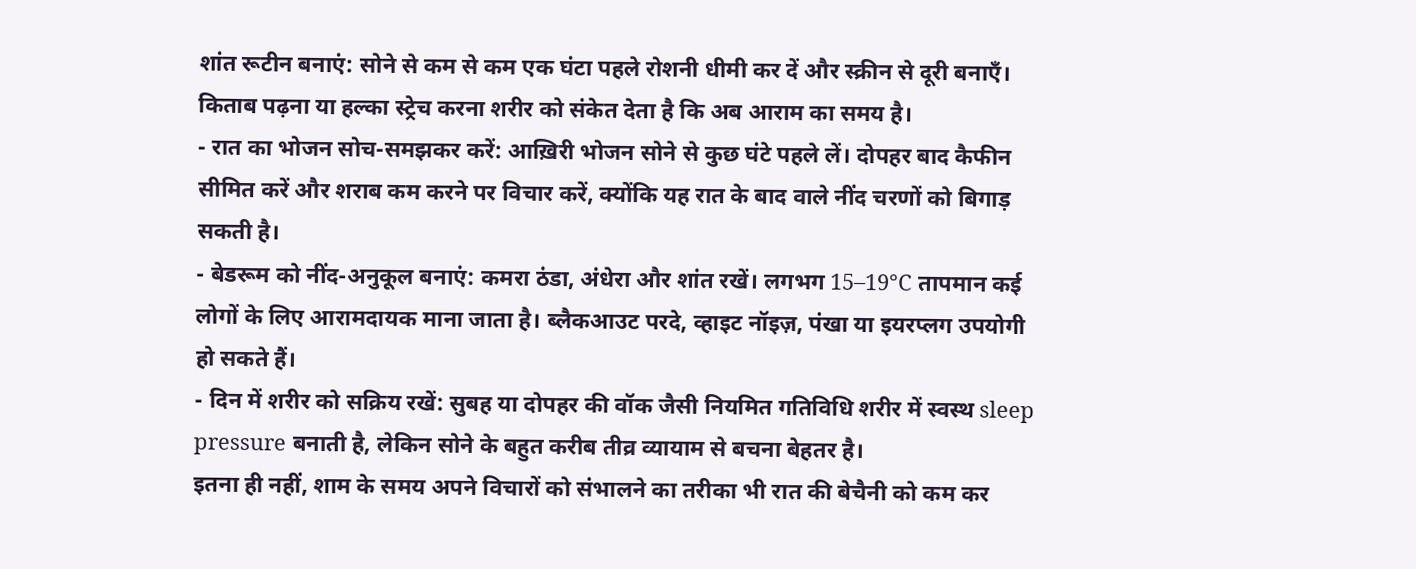शांत रूटीन बनाएं: सोने से कम से कम एक घंटा पहले रोशनी धीमी कर दें और स्क्रीन से दूरी बनाएँ। किताब पढ़ना या हल्का स्ट्रेच करना शरीर को संकेत देता है कि अब आराम का समय है।
- रात का भोजन सोच-समझकर करें: आख़िरी भोजन सोने से कुछ घंटे पहले लें। दोपहर बाद कैफीन सीमित करें और शराब कम करने पर विचार करें, क्योंकि यह रात के बाद वाले नींद चरणों को बिगाड़ सकती है।
- बेडरूम को नींद-अनुकूल बनाएं: कमरा ठंडा, अंधेरा और शांत रखें। लगभग 15–19°C तापमान कई लोगों के लिए आरामदायक माना जाता है। ब्लैकआउट परदे, व्हाइट नॉइज़, पंखा या इयरप्लग उपयोगी हो सकते हैं।
- दिन में शरीर को सक्रिय रखें: सुबह या दोपहर की वॉक जैसी नियमित गतिविधि शरीर में स्वस्थ sleep pressure बनाती है, लेकिन सोने के बहुत करीब तीव्र व्यायाम से बचना बेहतर है।
इतना ही नहीं, शाम के समय अपने विचारों को संभालने का तरीका भी रात की बेचैनी को कम कर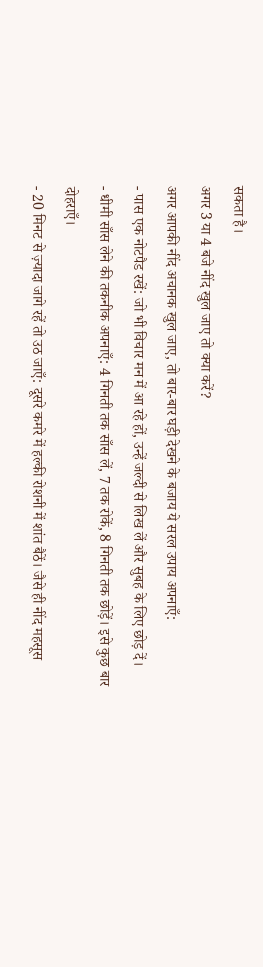सकता है।
अगर 3 या 4 बजे नींद खुल जाए तो क्या करें?
अगर आपकी नींद अचानक खुल जाए, तो बार-बार घड़ी देखने के बजाय ये सरल उपाय अपनाएँ:
- पास एक नोटपैड रखें: जो भी विचार मन में आ रहे हों, उन्हें जल्दी से लिख लें और सुबह के लिए छोड़ दें।
- धीमी साँस लेने की तकनीक अपनाएँ: 4 गिनती तक साँस लें, 7 तक रोकें, 8 गिनती तक छोड़ें। इसे कुछ बार दोहराएँ।
- 20 मिनट से ज़्यादा जागे रहें तो उठ जाएँ: दूसरे कमरे में हल्की रोशनी में शांत बैठें। जैसे ही नींद महसूस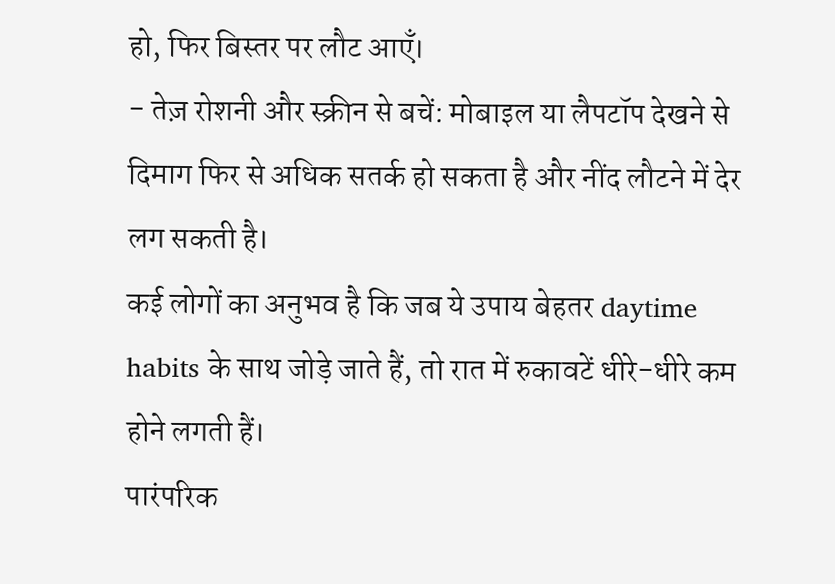हो, फिर बिस्तर पर लौट आएँ।
- तेज़ रोशनी और स्क्रीन से बचें: मोबाइल या लैपटॉप देखने से दिमाग फिर से अधिक सतर्क हो सकता है और नींद लौटने में देर लग सकती है।
कई लोगों का अनुभव है कि जब ये उपाय बेहतर daytime habits के साथ जोड़े जाते हैं, तो रात में रुकावटें धीरे-धीरे कम होने लगती हैं।
पारंपरिक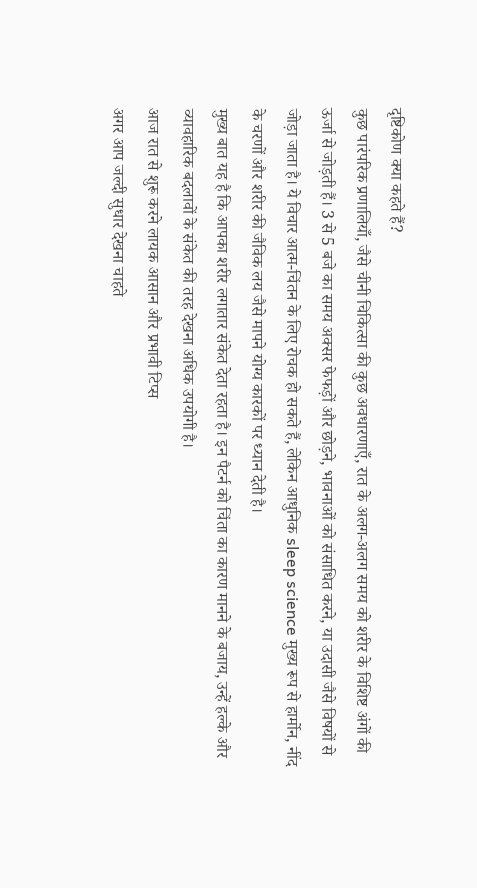दृष्टिकोण क्या कहते हैं?
कुछ पारंपरिक प्रणालियाँ, जैसे चीनी चिकित्सा की कुछ अवधारणाएँ, रात के अलग-अलग समय को शरीर के विशिष्ट अंगों की ऊर्जा से जोड़ती हैं। 3 से 5 बजे का समय अक्सर फेफड़ों और छोड़ने, भावनाओं को संसाधित करने, या उदासी जैसे विषयों से जोड़ा जाता है। ये विचार आत्म-चिंतन के लिए रोचक हो सकते हैं, लेकिन आधुनिक sleep science मुख्य रूप से हार्मोन, नींद के चरणों और शरीर की जैविक लय जैसे मापने योग्य कारकों पर ध्यान देती है।
मुख्य बात यह है कि आपका शरीर लगातार संकेत देता रहता है। इन पैटर्न को चिंता का कारण मानने के बजाय, उन्हें हल्के और व्यावहारिक बदलावों के संकेत की तरह देखना अधिक उपयोगी है।
आज रात से शुरू करने लायक आसान और प्रभावी टिप्स
अगर आप जल्दी सुधार देखना चाहते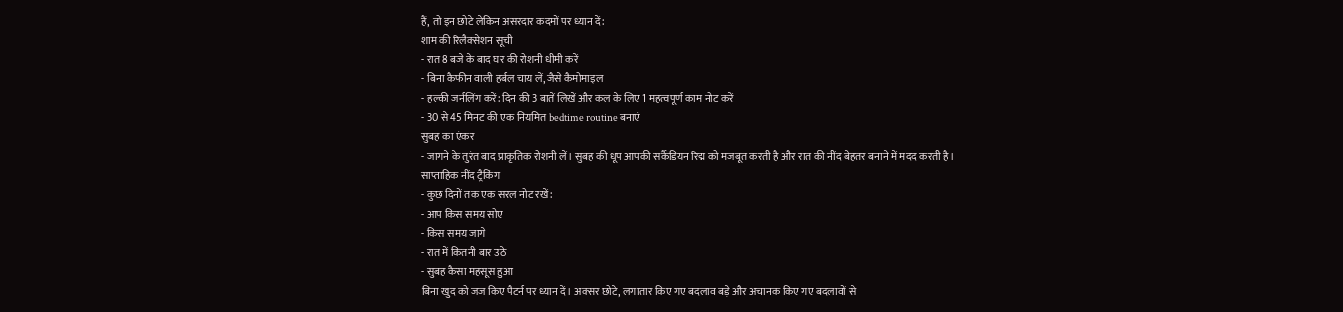हैं, तो इन छोटे लेकिन असरदार कदमों पर ध्यान दें:
शाम की रिलैक्सेशन सूची
- रात 8 बजे के बाद घर की रोशनी धीमी करें
- बिना कैफीन वाली हर्बल चाय लें, जैसे कैमोमाइल
- हल्की जर्नलिंग करें: दिन की 3 बातें लिखें और कल के लिए 1 महत्वपूर्ण काम नोट करें
- 30 से 45 मिनट की एक नियमित bedtime routine बनाएं
सुबह का एंकर
- जागने के तुरंत बाद प्राकृतिक रोशनी लें। सुबह की धूप आपकी सर्कैडियन रिद्म को मजबूत करती है और रात की नींद बेहतर बनाने में मदद करती है।
साप्ताहिक नींद ट्रैकिंग
- कुछ दिनों तक एक सरल नोट रखें:
- आप किस समय सोए
- किस समय जागे
- रात में कितनी बार उठे
- सुबह कैसा महसूस हुआ
बिना खुद को जज किए पैटर्न पर ध्यान दें। अक्सर छोटे, लगातार किए गए बदलाव बड़े और अचानक किए गए बदलावों से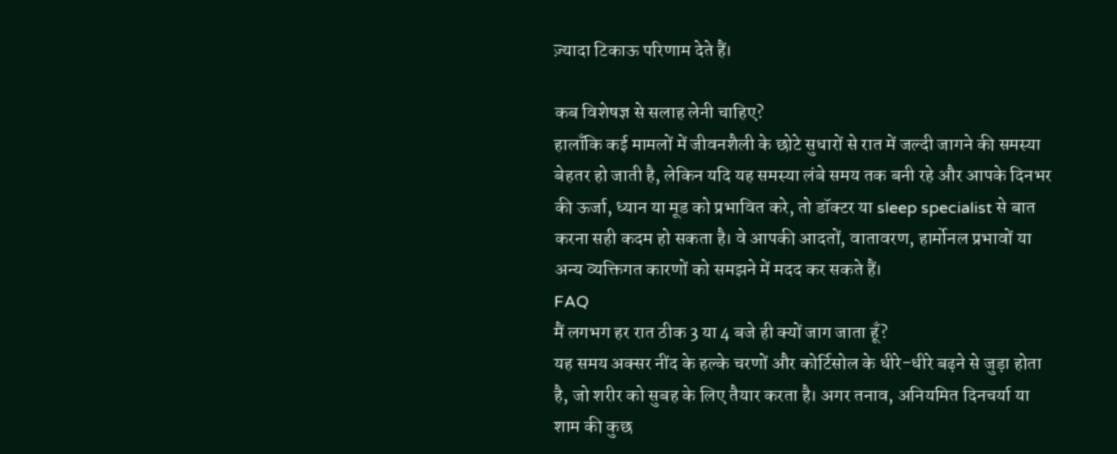ज़्यादा टिकाऊ परिणाम देते हैं।

कब विशेषज्ञ से सलाह लेनी चाहिए?
हालाँकि कई मामलों में जीवनशैली के छोटे सुधारों से रात में जल्दी जागने की समस्या बेहतर हो जाती है, लेकिन यदि यह समस्या लंबे समय तक बनी रहे और आपके दिनभर की ऊर्जा, ध्यान या मूड को प्रभावित करे, तो डॉक्टर या sleep specialist से बात करना सही कदम हो सकता है। वे आपकी आदतों, वातावरण, हार्मोनल प्रभावों या अन्य व्यक्तिगत कारणों को समझने में मदद कर सकते हैं।
FAQ
मैं लगभग हर रात ठीक 3 या 4 बजे ही क्यों जाग जाता हूँ?
यह समय अक्सर नींद के हल्के चरणों और कोर्टिसोल के धीरे-धीरे बढ़ने से जुड़ा होता है, जो शरीर को सुबह के लिए तैयार करता है। अगर तनाव, अनियमित दिनचर्या या शाम की कुछ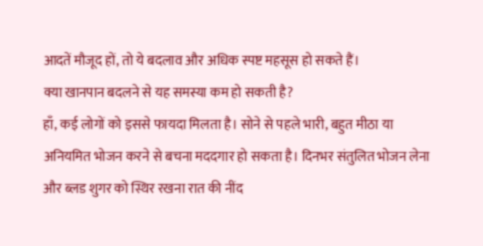आदतें मौजूद हों, तो ये बदलाव और अधिक स्पष्ट महसूस हो सकते हैं।
क्या खानपान बदलने से यह समस्या कम हो सकती है?
हाँ, कई लोगों को इससे फायदा मिलता है। सोने से पहले भारी, बहुत मीठा या अनियमित भोजन करने से बचना मददगार हो सकता है। दिनभर संतुलित भोजन लेना और ब्लड शुगर को स्थिर रखना रात की नींद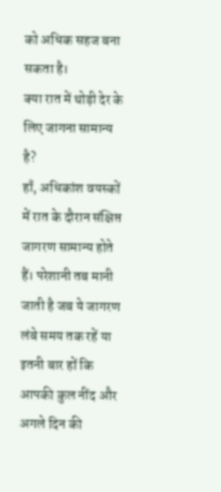को अधिक सहज बना सकता है।
क्या रात में थोड़ी देर के लिए जागना सामान्य है?
हाँ, अधिकांश वयस्कों में रात के दौरान संक्षिप्त जागरण सामान्य होते हैं। परेशानी तब मानी जाती है जब ये जागरण लंबे समय तक रहें या इतनी बार हों कि आपकी कुल नींद और अगले दिन की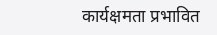कार्यक्षमता प्रभावित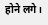होने लगे।